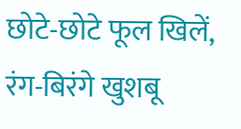छोटे-छोटे फूल खिलें,
रंग-बिरंगे खुशबू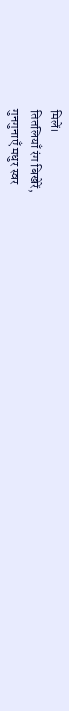मिलें।
तितलियाँ रंग बिखेरें,
गुनगुनाएँ मधुर स्वर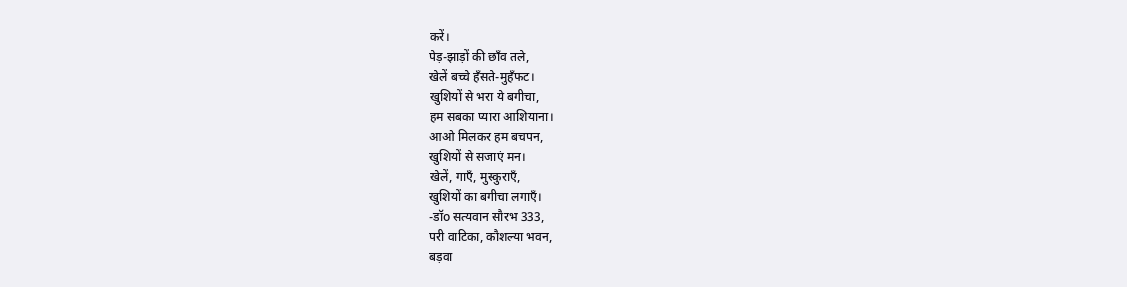करें।
पेड़-झाड़ों की छाँव तले,
खेलें बच्चे हँसते-मुहँफट।
खुशियों से भरा ये बगीचा,
हम सबका प्यारा आशियाना।
आओ मिलकर हम बचपन,
खुशियों से सजाएं मन।
खेलें, गाएँ, मुस्कुराएँ,
खुशियों का बगीचा लगाएँ।
-डॉo सत्यवान सौरभ 333,
परी वाटिका, कौशल्या भवन,
बड़वा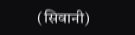(सिवानी)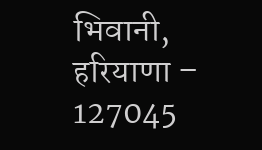भिवानी,
हरियाणा – 127045